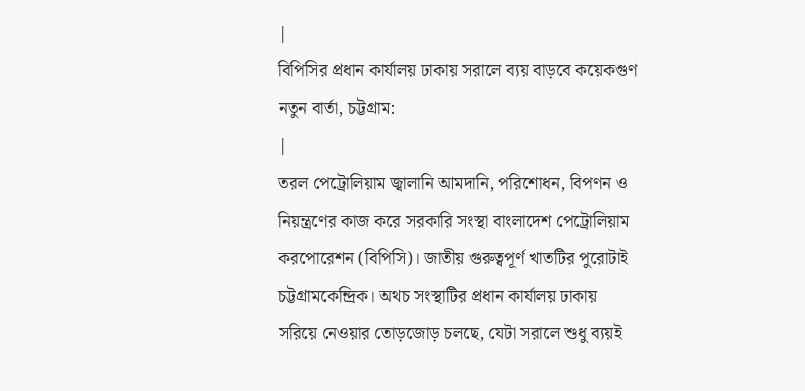|
বিপিসির প্রধান কার্যালয় ঢাকায় সরালে ব্যয় বাড়বে কয়েকগুণ
নতুন বার্তা, চট্টগ্রাম:
|
তরল পেট্রোলিয়াম জ্বালানি আমদানি, পরিশোধন, বিপণন ও নিয়ন্ত্রণের কাজ করে সরকারি সংস্থা বাংলাদেশ পেট্রোলিয়াম করপোরেশন (বিপিসি)। জাতীয় গুরুত্বপূর্ণ খাতটির পুরোটাই চট্টগ্রামকেন্দ্রিক। অথচ সংস্থাটির প্রধান কার্যালয় ঢাকায় সরিয়ে নেওয়ার তোড়জোড় চলছে, যেটা সরালে শুধু ব্যয়ই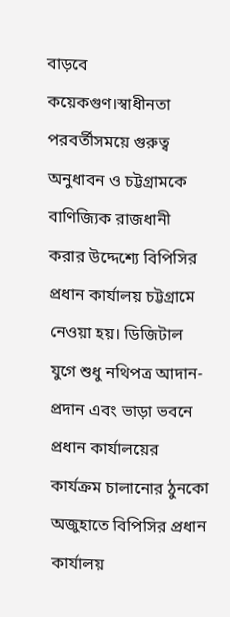বাড়বে কয়েকগুণ।স্বাধীনতা পরবর্তীসময়ে গুরুত্ব অনুধাবন ও চট্টগ্রামকে বাণিজ্যিক রাজধানী করার উদ্দেশ্যে বিপিসির প্রধান কার্যালয় চট্টগ্রামে নেওয়া হয়। ডিজিটাল যুগে শুধু নথিপত্র আদান-প্রদান এবং ভাড়া ভবনে প্রধান কার্যালয়ের কার্যক্রম চালানোর ঠুনকো অজুহাতে বিপিসির প্রধান কার্যালয়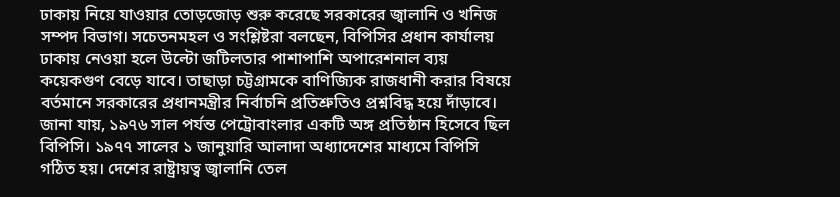ঢাকায় নিয়ে যাওয়ার তোড়জোড় শুরু করেছে সরকারের জ্বালানি ও খনিজ সম্পদ বিভাগ। সচেতনমহল ও সংশ্লিষ্টরা বলছেন, বিপিসির প্রধান কার্যালয় ঢাকায় নেওয়া হলে উল্টো জটিলতার পাশাপাশি অপারেশনাল ব্যয় কয়েকগুণ বেড়ে যাবে। তাছাড়া চট্টগ্রামকে বাণিজ্যিক রাজধানী করার বিষয়ে বর্তমানে সরকারের প্রধানমন্ত্রীর নির্বাচনি প্রতিশ্রুতিও প্রশ্নবিদ্ধ হয়ে দাঁড়াবে। জানা যায়, ১৯৭৬ সাল পর্যন্ত পেট্রোবাংলার একটি অঙ্গ প্রতিষ্ঠান হিসেবে ছিল বিপিসি। ১৯৭৭ সালের ১ জানুয়ারি আলাদা অধ্যাদেশের মাধ্যমে বিপিসি গঠিত হয়। দেশের রাষ্ট্রায়ত্ব জ্বালানি তেল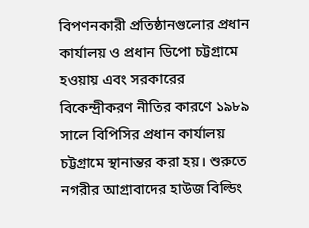বিপণনকারী প্রতিষ্ঠানগুলোর প্রধান কার্যালয় ও প্রধান ডিপো চট্টগ্রামে হওয়ায় এবং সরকারের বিকেন্দ্রীকরণ নীতির কারণে ১৯৮৯ সালে বিপিসির প্রধান কার্যালয় চট্টগ্রামে স্থানান্তর করা হয়। শুরুতে নগরীর আগ্রাবাদের হাউজ বিল্ডিং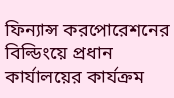ফিন্যান্স করপোরেশনের বিল্ডিংয়ে প্রধান কার্যালয়ের কার্যক্রম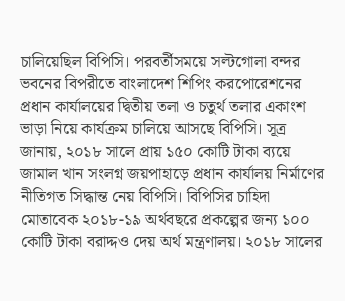চালিয়েছিল বিপিসি। পরবর্তীসময়ে সল্টগোলা বন্দর ভবনের বিপরীতে বাংলাদেশ শিপিং করপোরেশনের প্রধান কার্যালয়ের দ্বিতীয় তলা ও চতুর্থ তলার একাংশ ভাড়া নিয়ে কার্যক্রম চালিয়ে আসছে বিপিসি। সূত্র জানায়, ২০১৮ সালে প্রায় ১৫০ কোটি টাকা ব্যয়ে জামাল খান সংলগ্ন জয়পাহাড়ে প্রধান কার্যালয় নির্মাণের নীতিগত সিদ্ধান্ত নেয় বিপিসি। বিপিসির চাহিদা মোতাবেক ২০১৮-১৯ অর্থবছরে প্রকল্পের জন্য ১০০ কোটি টাকা বরাদ্দও দেয় অর্থ মন্ত্রণালয়। ২০১৮ সালের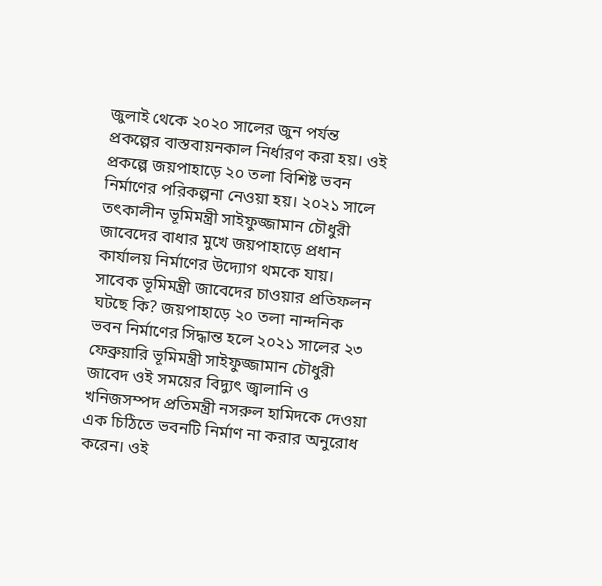জুলাই থেকে ২০২০ সালের জুন পর্যন্ত প্রকল্পের বাস্তবায়নকাল নির্ধারণ করা হয়। ওই প্রকল্পে জয়পাহাড়ে ২০ তলা বিশিষ্ট ভবন নির্মাণের পরিকল্পনা নেওয়া হয়। ২০২১ সালে তৎকালীন ভূমিমন্ত্রী সাইফুজ্জামান চৌধুরী জাবেদের বাধার মুখে জয়পাহাড়ে প্রধান কার্যালয় নির্মাণের উদ্যোগ থমকে যায়। সাবেক ভূমিমন্ত্রী জাবেদের চাওয়ার প্রতিফলন ঘটছে কি? জয়পাহাড়ে ২০ তলা নান্দনিক ভবন নির্মাণের সিদ্ধান্ত হলে ২০২১ সালের ২৩ ফেব্রুয়ারি ভূমিমন্ত্রী সাইফুজ্জামান চৌধুরী জাবেদ ওই সময়ের বিদ্যুৎ জ্বালানি ও খনিজসম্পদ প্রতিমন্ত্রী নসরুল হামিদকে দেওয়া এক চিঠিতে ভবনটি নির্মাণ না করার অনুরোধ করেন। ওই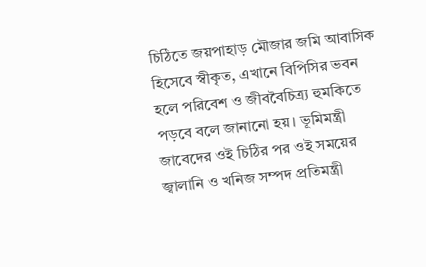চিঠিতে জয়পাহাড় মৌজার জমি আবাসিক হিসেবে স্বীকৃত, এখানে বিপিসির ভবন হলে পরিবেশ ও জীববৈচিত্র্য হুমকিতে পড়বে বলে জানানো হয়। ভূমিমন্ত্রী জাবেদের ওই চিঠির পর ওই সময়ের জ্বালানি ও খনিজ সম্পদ প্রতিমন্ত্রী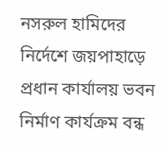নসরুল হামিদের নির্দেশে জয়পাহাড়ে প্রধান কার্যালয় ভবন নির্মাণ কার্যক্রম বন্ধ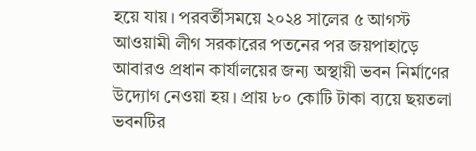হয়ে যায়। পরবর্তীসময়ে ২০২৪ সালের ৫ আগস্ট আওয়ামী লীগ সরকারের পতনের পর জয়পাহাড়ে আবারও প্রধান কার্যালয়ের জন্য অস্থায়ী ভবন নির্মাণের উদ্যোগ নেওয়া হয়। প্রায় ৮০ কোটি টাকা ব্যয়ে ছয়তলা ভবনটির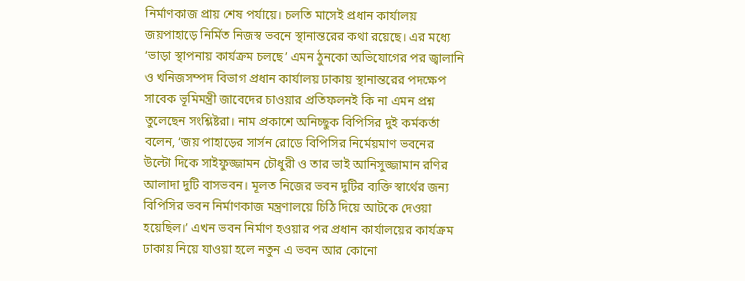নির্মাণকাজ প্রায় শেষ পর্যায়ে। চলতি মাসেই প্রধান কার্যালয় জয়পাহাড়ে নির্মিত নিজস্ব ভবনে স্থানান্তরের কথা রয়েছে। এর মধ্যে ‘ভাড়া স্থাপনায় কার্যক্রম চলছে’ এমন ঠুনকো অভিযোগের পর জ্বালানি ও খনিজসম্পদ বিভাগ প্রধান কার্যালয় ঢাকায় স্থানান্তরের পদক্ষেপ সাবেক ভূমিমন্ত্রী জাবেদের চাওয়ার প্রতিফলনই কি না এমন প্রশ্ন তুলেছেন সংশ্লিষ্টরা। নাম প্রকাশে অনিচ্ছুক বিপিসির দুই কর্মকর্তা বলেন, ‘জয় পাহাড়ের সার্সন রোডে বিপিসির নির্মেয়মাণ ভবনের উল্টো দিকে সাইফুজ্জামন চৌধুরী ও তার ভাই আনিসুজ্জামান রণির আলাদা দুটি বাসভবন। মূলত নিজের ভবন দুটির ব্যক্তি স্বার্থের জন্য বিপিসির ভবন নির্মাণকাজ মন্ত্রণালয়ে চিঠি দিয়ে আটকে দেওয়া হয়েছিল।’ এখন ভবন নির্মাণ হওয়ার পর প্রধান কার্যালয়ের কার্যক্রম ঢাকায় নিয়ে যাওয়া হলে নতুন এ ভবন আর কোনো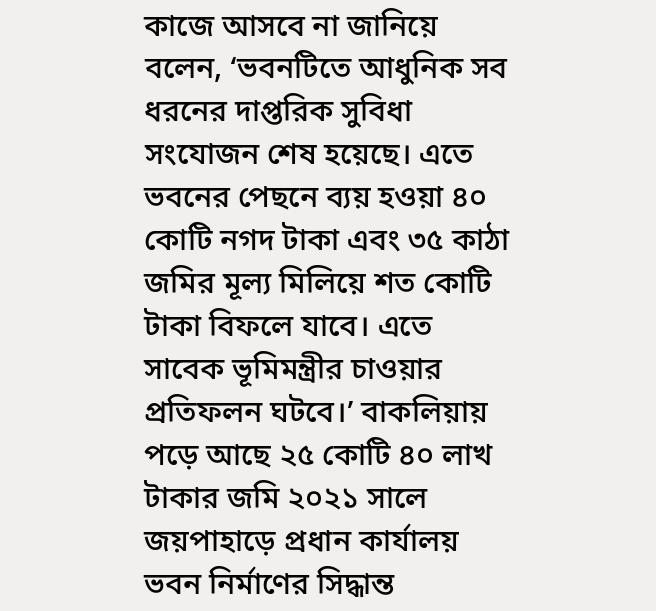কাজে আসবে না জানিয়ে বলেন, ‘ভবনটিতে আধুনিক সব ধরনের দাপ্তরিক সুবিধা সংযোজন শেষ হয়েছে। এতে ভবনের পেছনে ব্যয় হওয়া ৪০ কোটি নগদ টাকা এবং ৩৫ কাঠা জমির মূল্য মিলিয়ে শত কোটি টাকা বিফলে যাবে। এতে সাবেক ভূমিমন্ত্রীর চাওয়ার প্রতিফলন ঘটবে।’ বাকলিয়ায় পড়ে আছে ২৫ কোটি ৪০ লাখ টাকার জমি ২০২১ সালে জয়পাহাড়ে প্রধান কার্যালয় ভবন নির্মাণের সিদ্ধান্ত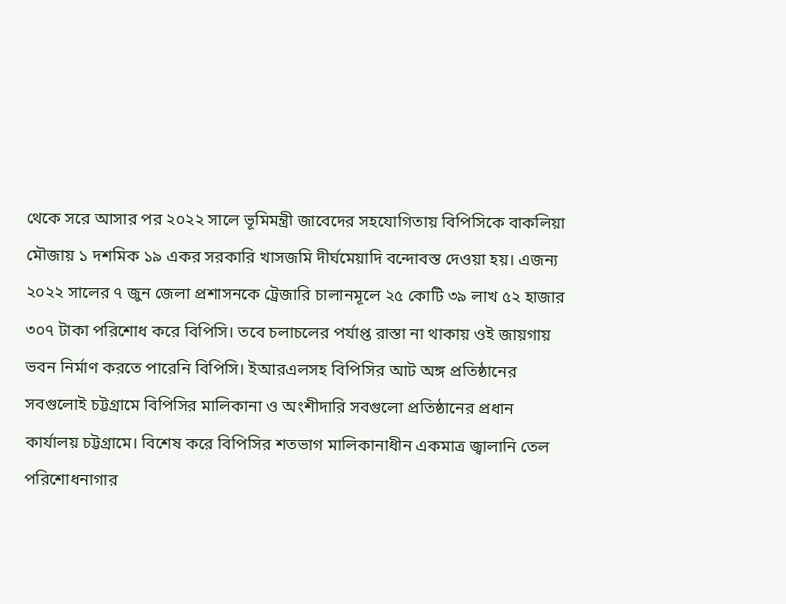থেকে সরে আসার পর ২০২২ সালে ভূমিমন্ত্রী জাবেদের সহযোগিতায় বিপিসিকে বাকলিয়া মৌজায় ১ দশমিক ১৯ একর সরকারি খাসজমি দীর্ঘমেয়াদি বন্দোবস্ত দেওয়া হয়। এজন্য ২০২২ সালের ৭ জুন জেলা প্রশাসনকে ট্রেজারি চালানমূলে ২৫ কোটি ৩৯ লাখ ৫২ হাজার ৩০৭ টাকা পরিশোধ করে বিপিসি। তবে চলাচলের পর্যাপ্ত রাস্তা না থাকায় ওই জায়গায় ভবন নির্মাণ করতে পারেনি বিপিসি। ইআরএলসহ বিপিসির আট অঙ্গ প্রতিষ্ঠানের সবগুলোই চট্টগ্রামে বিপিসির মালিকানা ও অংশীদারি সবগুলো প্রতিষ্ঠানের প্রধান কার্যালয় চট্টগ্রামে। বিশেষ করে বিপিসির শতভাগ মালিকানাধীন একমাত্র জ্বালানি তেল পরিশোধনাগার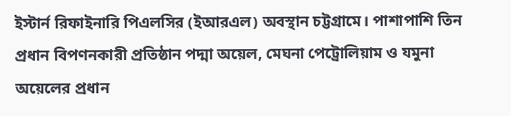ইস্টার্ন রিফাইনারি পিএলসির (ইআরএল) অবস্থান চট্টগ্রামে। পাশাপাশি তিন প্রধান বিপণনকারী প্রতিষ্ঠান পদ্মা অয়েল, মেঘনা পেট্রোলিয়াম ও যমুনা অয়েলের প্রধান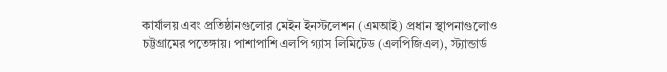কার্যালয় এবং প্রতিষ্ঠানগুলোর মেইন ইনস্টলেশন (এমআই) প্রধান স্থাপনাগুলোও চট্টগ্রামের পতেঙ্গায়। পাশাপাশি এলপি গ্যাস লিমিটেড (এলপিজিএল), স্ট্যান্ডার্ড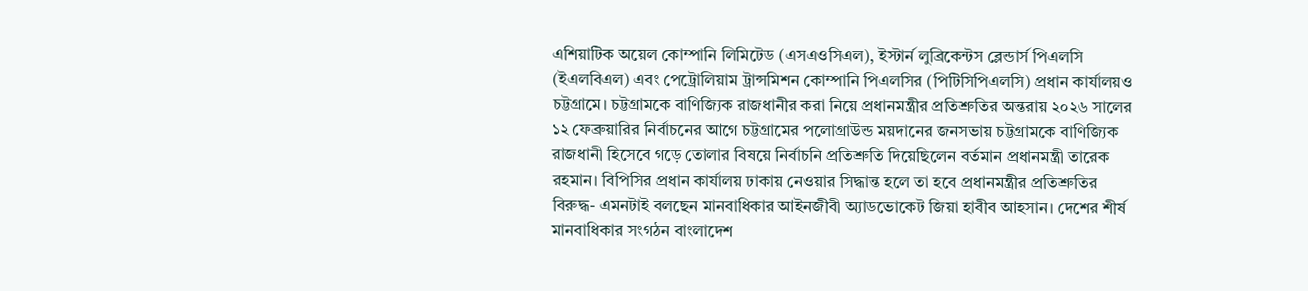এশিয়াটিক অয়েল কোম্পানি লিমিটেড (এসএওসিএল), ইস্টার্ন লুব্রিকেন্টস ব্লেন্ডার্স পিএলসি (ইএলবিএল) এবং পেট্রোলিয়াম ট্রান্সমিশন কোম্পানি পিএলসির (পিটিসিপিএলসি) প্রধান কার্যালয়ও চট্টগ্রামে। চট্টগ্রামকে বাণিজ্যিক রাজধানীর করা নিয়ে প্রধানমন্ত্রীর প্রতিশ্রুতির অন্তরায় ২০২৬ সালের ১২ ফেব্রুয়ারির নির্বাচনের আগে চট্টগ্রামের পলোগ্রাউন্ড ময়দানের জনসভায় চট্টগ্রামকে বাণিজ্যিক রাজধানী হিসেবে গড়ে তোলার বিষয়ে নির্বাচনি প্রতিশ্রুতি দিয়েছিলেন বর্তমান প্রধানমন্ত্রী তারেক রহমান। বিপিসির প্রধান কার্যালয় ঢাকায় নেওয়ার সিদ্ধান্ত হলে তা হবে প্রধানমন্ত্রীর প্রতিশ্রুতির বিরুদ্ধ- এমনটাই বলছেন মানবাধিকার আইনজীবী অ্যাডভোকেট জিয়া হাবীব আহসান। দেশের শীর্ষ মানবাধিকার সংগঠন বাংলাদেশ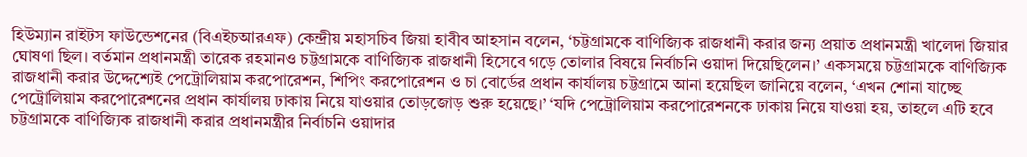হিউম্যান রাইটস ফাউন্ডেশনের (বিএইচআরএফ) কেন্দ্রীয় মহাসচিব জিয়া হাবীব আহসান বলেন, ‘চট্টগ্রামকে বাণিজ্যিক রাজধানী করার জন্য প্রয়াত প্রধানমন্ত্রী খালেদা জিয়ার ঘোষণা ছিল। বর্তমান প্রধানমন্ত্রী তারেক রহমানও চট্টগ্রামকে বাণিজ্যিক রাজধানী হিসেবে গড়ে তোলার বিষয়ে নির্বাচনি ওয়াদা দিয়েছিলেন।’ একসময়ে চট্টগ্রামকে বাণিজ্যিক রাজধানী করার উদ্দেশ্যেই পেট্রোলিয়াম করপোরেশন, শিপিং করপোরেশন ও চা বোর্ডের প্রধান কার্যালয় চট্টগ্রামে আনা হয়েছিল জানিয়ে বলেন, ‘এখন শোনা যাচ্ছে পেট্রোলিয়াম করপোরেশনের প্রধান কার্যালয় ঢাকায় নিয়ে যাওয়ার তোড়জোড় শুরু হয়েছে।’ ‘যদি পেট্রোলিয়াম করপোরেশনকে ঢাকায় নিয়ে যাওয়া হয়, তাহলে এটি হবে চট্টগ্রামকে বাণিজ্যিক রাজধানী করার প্রধানমন্ত্রীর নির্বাচনি ওয়াদার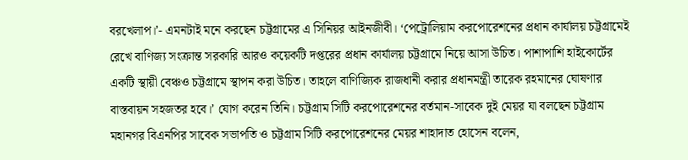বরখেলাপ।’- এমনটাই মনে করছেন চট্টগ্রামের এ সিনিয়র আইনজীবী। ‘পেট্রোলিয়াম করপোরেশনের প্রধান কার্যালয় চট্টগ্রামেই রেখে বাণিজ্য সংক্রান্ত সরকারি আরও কয়েকটি দপ্তরের প্রধান কার্যালয় চট্টগ্রামে নিয়ে আসা উচিত। পাশাপাশি হাইকোর্টের একটি স্থায়ী বেঞ্চও চট্টগ্রামে স্থাপন করা উচিত। তাহলে বাণিজ্যিক রাজধানী করার প্রধানমন্ত্রী তারেক রহমানের ঘোষণার বাস্তবায়ন সহজতর হবে।’ যোগ করেন তিনি। চট্টগ্রাম সিটি করপোরেশনের বর্তমান-সাবেক দুই মেয়র যা বলছেন চট্টগ্রাম মহানগর বিএনপির সাবেক সভাপতি ও চট্টগ্রাম সিটি করপোরেশনের মেয়র শাহাদাত হোসেন বলেন,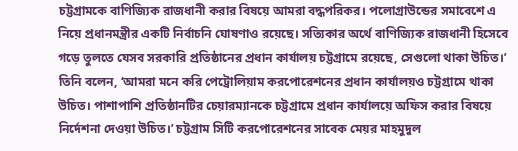চট্টগ্রামকে বাণিজ্যিক রাজধানী করার বিষয়ে আমরা বদ্ধপরিকর। পলোগ্রাউন্ডের সমাবেশে এ নিয়ে প্রধানমন্ত্রীর একটি নির্বাচনি ঘোষণাও রয়েছে। সত্যিকার অর্থে বাণিজ্যিক রাজধানী হিসেবে গড়ে তুলতে যেসব সরকারি প্রতিষ্ঠানের প্রধান কার্যালয় চট্টগ্রামে রয়েছে, সেগুলো থাকা উচিত।’ তিনি বলেন, ‘আমরা মনে করি পেট্রোলিয়াম করপোরেশনের প্রধান কার্যালয়ও চট্টগ্রামে থাকা উচিত। পাশাপাশি প্রতিষ্ঠানটির চেয়ারম্যানকে চট্টগ্রামে প্রধান কার্যালয়ে অফিস করার বিষয়ে নির্দেশনা দেওয়া উচিত।’ চট্টগ্রাম সিটি করপোরেশনের সাবেক মেয়র মাহমুদুল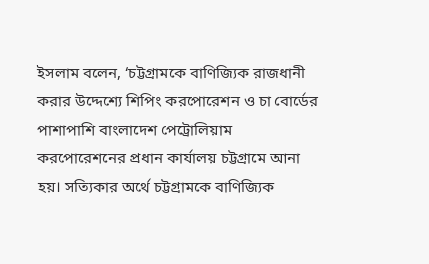ইসলাম বলেন, ‘চট্টগ্রামকে বাণিজ্যিক রাজধানী করার উদ্দেশ্যে শিপিং করপোরেশন ও চা বোর্ডের পাশাপাশি বাংলাদেশ পেট্রোলিয়াম করপোরেশনের প্রধান কার্যালয় চট্টগ্রামে আনা হয়। সত্যিকার অর্থে চট্টগ্রামকে বাণিজ্যিক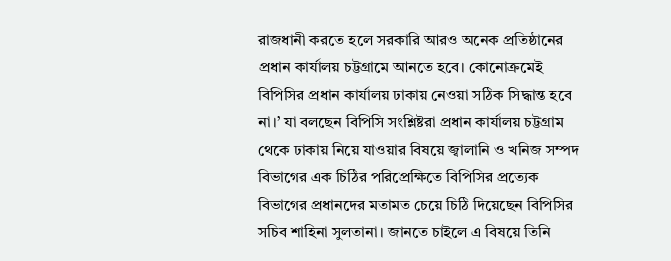রাজধানী করতে হলে সরকারি আরও অনেক প্রতিষ্ঠানের প্রধান কার্যালয় চট্টগ্রামে আনতে হবে। কোনোক্রমেই বিপিসির প্রধান কার্যালয় ঢাকায় নেওয়া সঠিক সিদ্ধান্ত হবে না।’ যা বলছেন বিপিসি সংশ্লিষ্টরা প্রধান কার্যালয় চট্টগ্রাম থেকে ঢাকায় নিয়ে যাওয়ার বিষয়ে জ্বালানি ও খনিজ সম্পদ বিভাগের এক চিঠির পরিপ্রেক্ষিতে বিপিসির প্রত্যেক বিভাগের প্রধানদের মতামত চেয়ে চিঠি দিয়েছেন বিপিসির সচিব শাহিনা সুলতানা। জানতে চাইলে এ বিষয়ে তিনি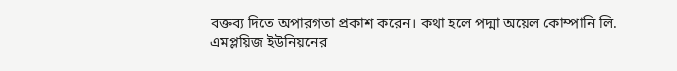বক্তব্য দিতে অপারগতা প্রকাশ করেন। কথা হলে পদ্মা অয়েল কোম্পানি লি. এমপ্লয়িজ ইউনিয়নের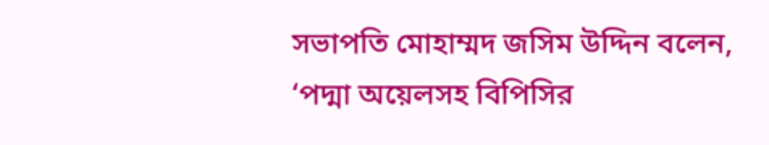সভাপতি মোহাম্মদ জসিম উদ্দিন বলেন, ‘পদ্মা অয়েলসহ বিপিসির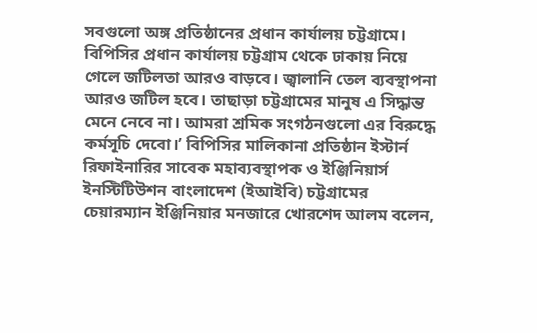সবগুলো অঙ্গ প্রতিষ্ঠানের প্রধান কার্যালয় চট্টগ্রামে। বিপিসির প্রধান কার্যালয় চট্টগ্রাম থেকে ঢাকায় নিয়ে গেলে জটিলতা আরও বাড়বে। জ্বালানি তেল ব্যবস্থাপনা আরও জটিল হবে। তাছাড়া চট্টগ্রামের মানুষ এ সিদ্ধান্ত মেনে নেবে না। আমরা শ্রমিক সংগঠনগুলো এর বিরুদ্ধে কর্মসূচি দেবো।’ বিপিসির মালিকানা প্রতিষ্ঠান ইস্টার্ন রিফাইনারির সাবেক মহাব্যবস্থাপক ও ইঞ্জিনিয়ার্স ইনস্টিটিউশন বাংলাদেশ (ইআইবি) চট্টগ্রামের চেয়ারম্যান ইঞ্জিনিয়ার মনজারে খোরশেদ আলম বলেন,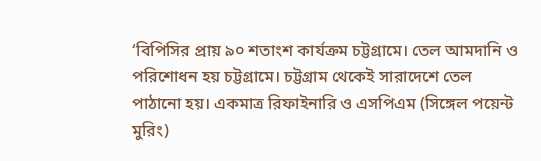‘বিপিসির প্রায় ৯০ শতাংশ কার্যক্রম চট্টগ্রামে। তেল আমদানি ও পরিশোধন হয় চট্টগ্রামে। চট্টগ্রাম থেকেই সারাদেশে তেল পাঠানো হয়। একমাত্র রিফাইনারি ও এসপিএম (সিঙ্গেল পয়েন্ট মুরিং)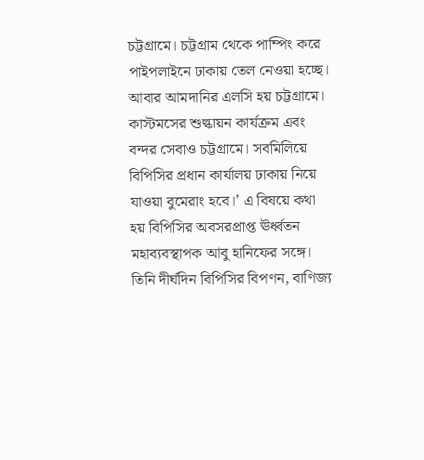চট্টগ্রামে। চট্টগ্রাম থেকে পাম্পিং করে পাইপলাইনে ঢাকায় তেল নেওয়া হচ্ছে। আবার আমদানির এলসি হয় চট্টগ্রামে। কাস্টমসের শুল্কায়ন কার্যক্রম এবং বন্দর সেবাও চট্টগ্রামে। সবমিলিয়ে বিপিসির প্রধান কার্যালয় ঢাকায় নিয়ে যাওয়া বুমেরাং হবে।’ এ বিষয়ে কথা হয় বিপিসির অবসরপ্রাপ্ত ঊর্ধ্বতন মহাব্যবস্থাপক আবু হানিফের সঙ্গে। তিনি দীর্ঘদিন বিপিসির বিপণন, বাণিজ্য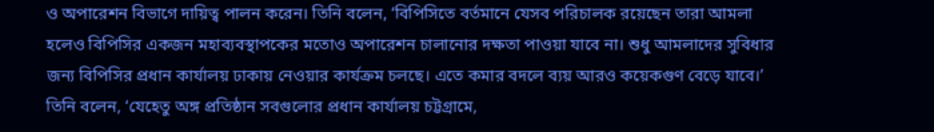ও অপারেশন বিভাগে দায়িত্ব পালন করেন। তিনি বলেন, ‘বিপিসিতে বর্তমানে যেসব পরিচালক রয়েছেন তারা আমলা হলেও বিপিসির একজন মহাব্যবস্থাপকের মতোও অপারেশন চালানোর দক্ষতা পাওয়া যাবে না। শুধু আমলাদের সুবিধার জন্য বিপিসির প্রধান কার্যালয় ঢাকায় নেওয়ার কার্যক্রম চলছে। এতে কমার বদলে ব্যয় আরও কয়েকগুণ বেড়ে যাবে।’ তিনি বলেন, ‘যেহেতু অঙ্গ প্রতিষ্ঠান সবগুলোর প্রধান কার্যালয় চট্টগ্রামে,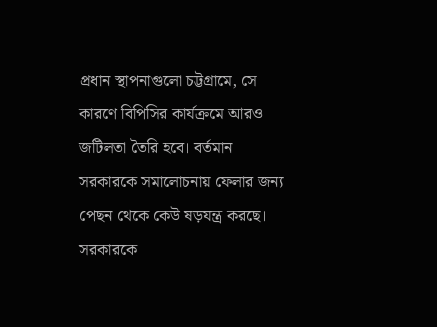প্রধান স্থাপনাগুলো চট্টগ্রামে, সে কারণে বিপিসির কার্যক্রমে আরও জটিলতা তৈরি হবে। বর্তমান সরকারকে সমালোচনায় ফেলার জন্য পেছন থেকে কেউ ষড়যন্ত্র করছে। সরকারকে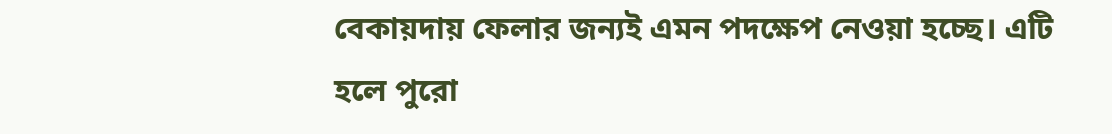বেকায়দায় ফেলার জন্যই এমন পদক্ষেপ নেওয়া হচ্ছে। এটি হলে পুরো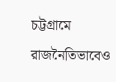চট্টগ্রামে রাজনৈতিভাবেও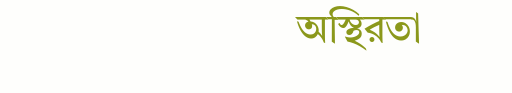অস্থিরতা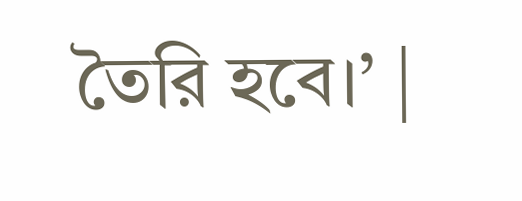তৈরি হবে।’ |